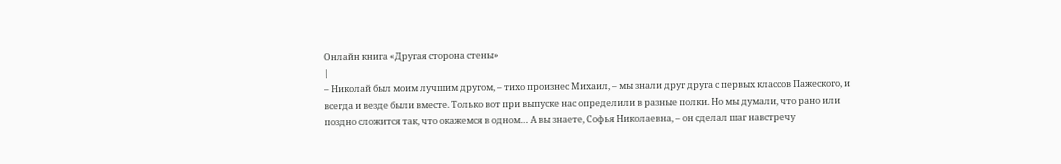Онлайн книга «Другая сторона стены»
|
– Николай был моим лучшим другом, – тихо произнес Михаил, – мы знали друг друга с первых классов Пажеского, и всегда и везде были вместе. Только вот при выпуске нас определили в разные полки. Но мы думали, что рано или поздно сложится так, что окажемся в одном… А вы знаете, Софья Николаевна, – он сделал шаг навстречу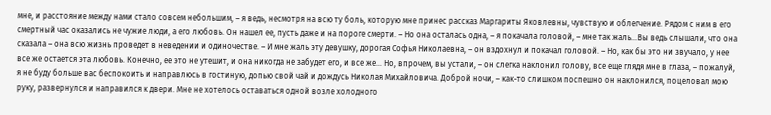мне, и расстояние между нами стало совсем небольшим, – я ведь, несмотря на всю ту боль, которую мне принес рассказ Маргариты Яковлевны, чувствую и облегчение. Рядом с ним в его смертный час оказались не чужие люди, а его любовь. Он нашел ее, пусть даже и на пороге смерти. – Но она осталась одна, – я покачала головой, – мне так жаль…Вы ведь слышали, что она сказала – она всю жизнь проведет в неведении и одиночестве. – И мне жаль эту девушку, дорогая Софья Николаевна, – он вздохнул и покачал головой. – Но, как бы это ни звучало, у нее все же остается эта любовь. Конечно, ее это не утешит, и она никогда не забудет его, и все же… Но, впрочем, вы устали, – он слегка наклонил голову, все еще глядя мне в глаза, – пожалуй, я не буду больше вас беспокоить и направлюсь в гостиную, допью свой чай и дождусь Николая Михайловича. Доброй ночи, – как-то слишком поспешно он наклонился, поцеловал мою руку, развернулся и направился к двери. Мне не хотелось оставаться одной возле холодного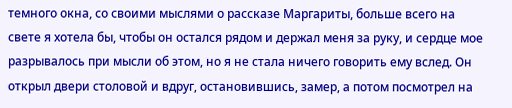темного окна, со своими мыслями о рассказе Маргариты, больше всего на свете я хотела бы, чтобы он остался рядом и держал меня за руку, и сердце мое разрывалось при мысли об этом, но я не стала ничего говорить ему вслед. Он открыл двери столовой и вдруг, остановившись, замер, а потом посмотрел на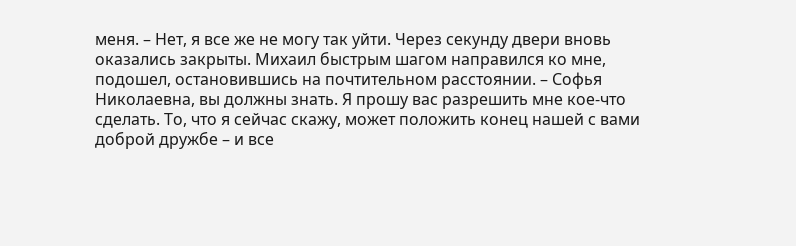меня. – Нет, я все же не могу так уйти. Через секунду двери вновь оказались закрыты. Михаил быстрым шагом направился ко мне, подошел, остановившись на почтительном расстоянии. – Софья Николаевна, вы должны знать. Я прошу вас разрешить мне кое-что сделать. То, что я сейчас скажу, может положить конец нашей с вами доброй дружбе – и все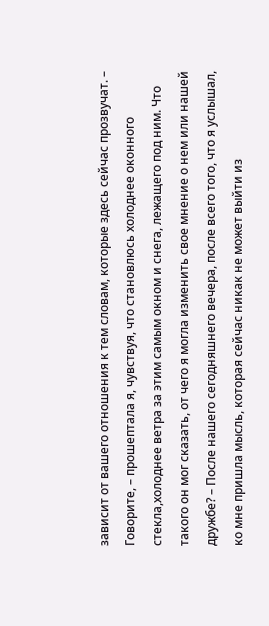зависит от вашего отношения к тем словам, которые здесь сейчас прозвучат. – Говорите, – прошептала я, чувствуя, что становлюсь холоднее оконного стекла,холоднее ветра за этим самым окном и снега, лежащего под ним. Что такого он мог сказать, от чего я могла изменить свое мнение о нем или нашей дружбе? – После нашего сегодняшнего вечера, после всего того, что я услышал, ко мне пришла мысль, которая сейчас никак не может выйти из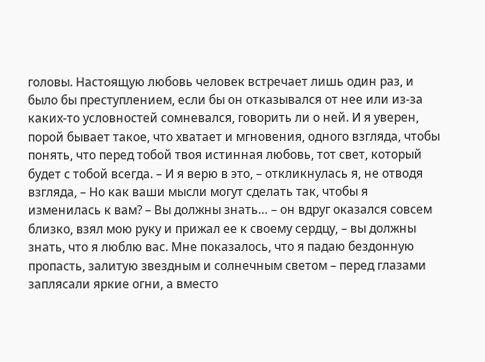головы. Настоящую любовь человек встречает лишь один раз, и было бы преступлением, если бы он отказывался от нее или из-за каких-то условностей сомневался, говорить ли о ней. И я уверен, порой бывает такое, что хватает и мгновения, одного взгляда, чтобы понять, что перед тобой твоя истинная любовь, тот свет, который будет с тобой всегда. – И я верю в это, – откликнулась я, не отводя взгляда, – Но как ваши мысли могут сделать так, чтобы я изменилась к вам? – Вы должны знать… – он вдруг оказался совсем близко, взял мою руку и прижал ее к своему сердцу, – вы должны знать, что я люблю вас. Мне показалось, что я падаю бездонную пропасть, залитую звездным и солнечным светом – перед глазами заплясали яркие огни, а вместо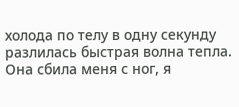холода по телу в одну секунду разлилась быстрая волна тепла. Она сбила меня с ног, я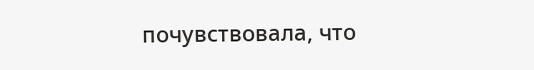почувствовала, что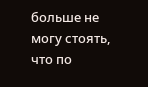больше не могу стоять, что по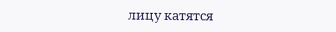лицу катятся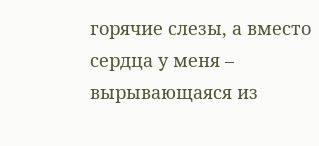горячие слезы, а вместо сердца у меня – вырывающаяся из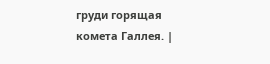груди горящая комета Галлея. |